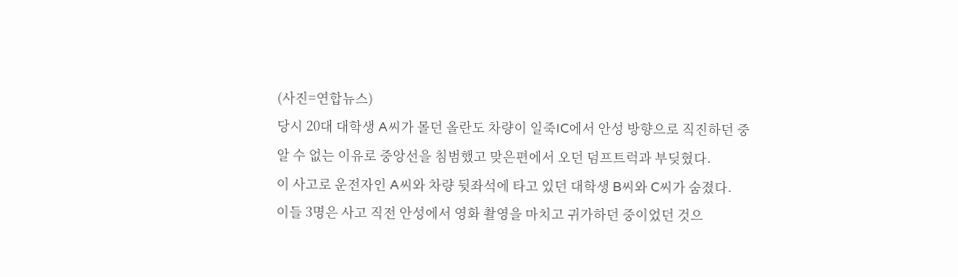(사진=연합뉴스)
당시 20대 대학생 A씨가 몰던 올란도 차량이 일죽IC에서 안성 방향으로 직진하던 중 알 수 없는 이유로 중앙선을 침범했고 맞은편에서 오던 덤프트럭과 부딪혔다.
이 사고로 운전자인 A씨와 차량 뒷좌석에 타고 있던 대학생 B씨와 C씨가 숨졌다.
이들 3명은 사고 직전 안성에서 영화 촬영을 마치고 귀가하던 중이었던 것으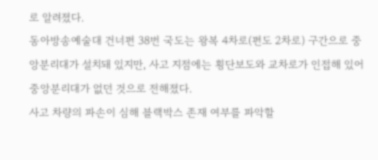로 알려졌다.
동아방송예술대 건너편 38번 국도는 왕복 4차로(편도 2차로) 구간으로 중앙분리대가 설치돼 있지만, 사고 지점에는 횡단보도와 교차로가 인접해 있어 중앙분리대가 없던 것으로 전해졌다.
사고 차량의 파손이 심해 블랙박스 존재 여부를 파악할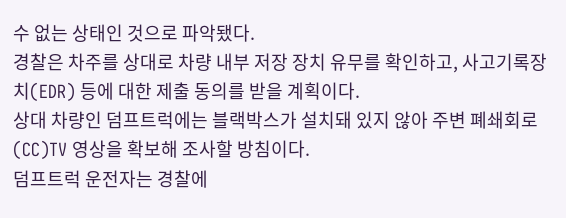수 없는 상태인 것으로 파악됐다.
경찰은 차주를 상대로 차량 내부 저장 장치 유무를 확인하고, 사고기록장치(EDR) 등에 대한 제출 동의를 받을 계획이다.
상대 차량인 덤프트럭에는 블랙박스가 설치돼 있지 않아 주변 폐쇄회로(CC)TV 영상을 확보해 조사할 방침이다.
덤프트럭 운전자는 경찰에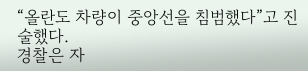“올란도 차량이 중앙선을 침범했다”고 진술했다.
경찰은 자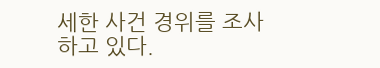세한 사건 경위를 조사하고 있다.